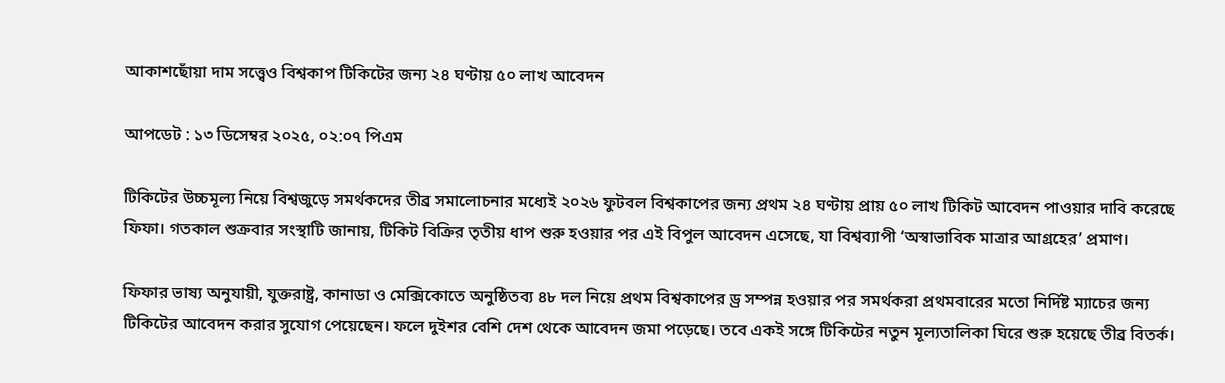আকাশছোঁয়া দাম সত্ত্বেও বিশ্বকাপ টিকিটের জন্য ২৪ ঘণ্টায় ৫০ লাখ আবেদন

আপডেট : ১৩ ডিসেম্বর ২০২৫, ০২:০৭ পিএম

টিকিটের উচ্চমূল্য নিয়ে বিশ্বজুড়ে সমর্থকদের তীব্র সমালোচনার মধ্যেই ২০২৬ ফুটবল বিশ্বকাপের জন্য প্রথম ২৪ ঘণ্টায় প্রায় ৫০ লাখ টিকিট আবেদন পাওয়ার দাবি করেছে ফিফা। গতকাল শুক্রবার সংস্থাটি জানায়, টিকিট বিক্রির তৃতীয় ধাপ শুরু হওয়ার পর এই বিপুল আবেদন এসেছে, যা বিশ্বব্যাপী ‘অস্বাভাবিক মাত্রার আগ্রহের’ প্রমাণ।

ফিফার ভাষ্য অনুযায়ী, যুক্তরাষ্ট্র, কানাডা ও মেক্সিকোতে অনুষ্ঠিতব্য ৪৮ দল নিয়ে প্রথম বিশ্বকাপের ড্র সম্পন্ন হওয়ার পর সমর্থকরা প্রথমবারের মতো নির্দিষ্ট ম্যাচের জন্য টিকিটের আবেদন করার সুযোগ পেয়েছেন। ফলে দুইশর বেশি দেশ থেকে আবেদন জমা পড়েছে। তবে একই সঙ্গে টিকিটের নতুন মূল্যতালিকা ঘিরে শুরু হয়েছে তীব্র বিতর্ক।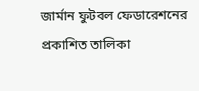জার্মান ফুটবল ফেডারেশনের প্রকাশিত তালিকা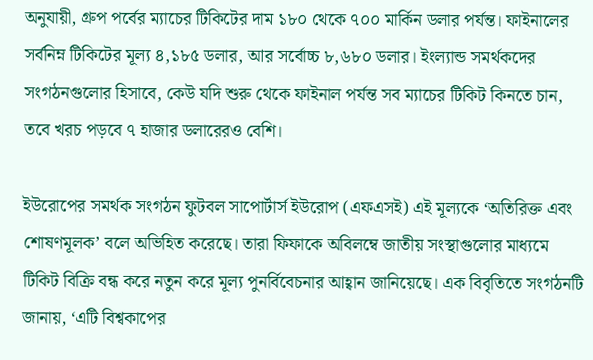অনুযায়ী, গ্রুপ পর্বের ম্যাচের টিকিটের দাম ১৮০ থেকে ৭০০ মার্কিন ডলার পর্যন্ত। ফাইনালের সর্বনিম্ন টিকিটের মূল্য ৪,১৮৫ ডলার, আর সর্বোচ্চ ৮,৬৮০ ডলার। ইংল্যান্ড সমর্থকদের সংগঠনগুলোর হিসাবে, কেউ যদি শুরু থেকে ফাইনাল পর্যন্ত সব ম্যাচের টিকিট কিনতে চান, তবে খরচ পড়বে ৭ হাজার ডলারেরও বেশি।

ইউরোপের সমর্থক সংগঠন ফুটবল সাপোর্টার্স ইউরোপ (এফএসই) এই মূল্যকে ‘অতিরিক্ত এবং শোষণমূলক’ বলে অভিহিত করেছে। তারা ফিফাকে অবিলম্বে জাতীয় সংস্থাগুলোর মাধ্যমে টিকিট বিক্রি বন্ধ করে নতুন করে মূল্য পুনর্বিবেচনার আহ্বান জানিয়েছে। এক বিবৃতিতে সংগঠনটি জানায়, ‘এটি বিশ্বকাপের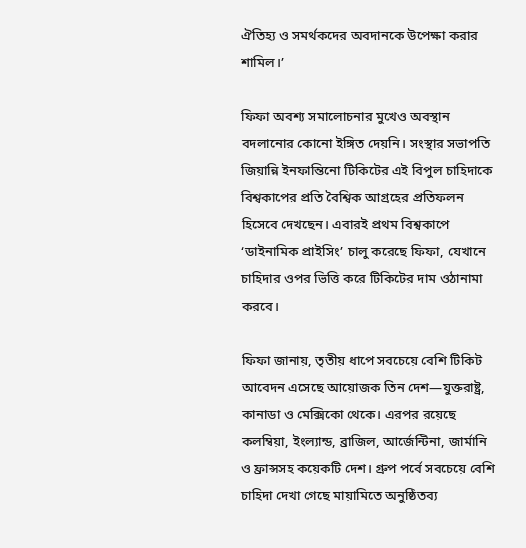ঐতিহ্য ও সমর্থকদের অবদানকে উপেক্ষা করার শামিল।’

ফিফা অবশ্য সমালোচনার মুখেও অবস্থান বদলানোর কোনো ইঙ্গিত দেয়নি। সংস্থার সভাপতি জিয়ান্নি ইনফান্তিনো টিকিটের এই বিপুল চাহিদাকে বিশ্বকাপের প্রতি বৈশ্বিক আগ্রহের প্রতিফলন হিসেবে দেখছেন। এবারই প্রথম বিশ্বকাপে ‘ডাইনামিক প্রাইসিং’ চালু করেছে ফিফা, যেখানে চাহিদার ওপর ভিত্তি করে টিকিটের দাম ওঠানামা করবে।

ফিফা জানায়, তৃতীয় ধাপে সবচেয়ে বেশি টিকিট আবেদন এসেছে আয়োজক তিন দেশ—যুক্তরাষ্ট্র, কানাডা ও মেক্সিকো থেকে। এরপর রয়েছে কলম্বিয়া, ইংল্যান্ড, ব্রাজিল, আর্জেন্টিনা, জার্মানি ও ফ্রান্সসহ কয়েকটি দেশ। গ্রুপ পর্বে সবচেয়ে বেশি চাহিদা দেখা গেছে মায়ামিতে অনুষ্ঠিতব্য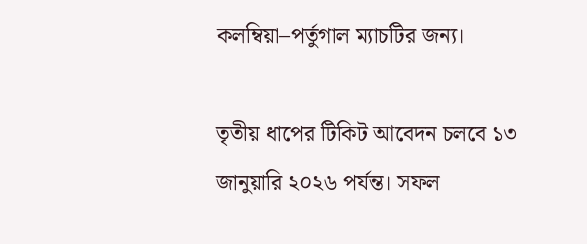কলম্বিয়া–পর্তুগাল ম্যাচটির জন্য।

তৃতীয় ধাপের টিকিট আবেদন চলবে ১৩ জানুয়ারি ২০২৬ পর্যন্ত। সফল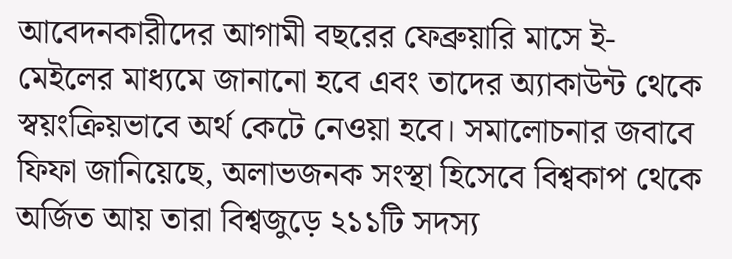আবেদনকারীদের আগামী বছরের ফেব্রুয়ারি মাসে ই-মেইলের মাধ্যমে জানানো হবে এবং তাদের অ্যাকাউন্ট থেকে স্বয়ংক্রিয়ভাবে অর্থ কেটে নেওয়া হবে। সমালোচনার জবাবে ফিফা জানিয়েছে, অলাভজনক সংস্থা হিসেবে বিশ্বকাপ থেকে অর্জিত আয় তারা বিশ্বজুড়ে ২১১টি সদস্য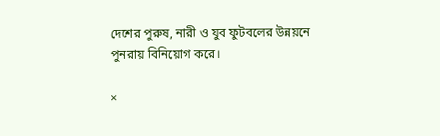দেশের পুরুষ, নারী ও যুব ফুটবলের উন্নয়নে পুনরায় বিনিয়োগ করে।

×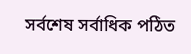সর্বশেষ সর্বাধিক পঠিত